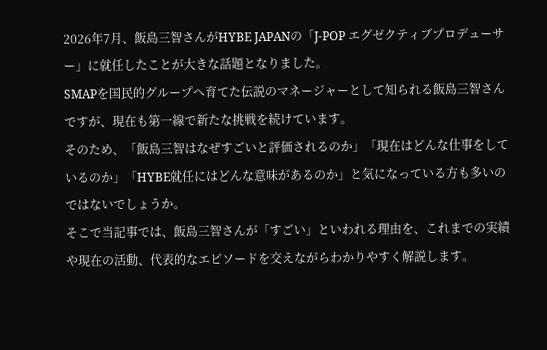2026年7月、飯島三智さんがHYBE JAPANの「J-POP エグゼクティブプロデューサー」に就任したことが大きな話題となりました。
SMAPを国民的グループへ育てた伝説のマネージャーとして知られる飯島三智さんですが、現在も第一線で新たな挑戦を続けています。
そのため、「飯島三智はなぜすごいと評価されるのか」「現在はどんな仕事をしているのか」「HYBE就任にはどんな意味があるのか」と気になっている方も多いのではないでしょうか。
そこで当記事では、飯島三智さんが「すごい」といわれる理由を、これまでの実績や現在の活動、代表的なエピソードを交えながらわかりやすく解説します。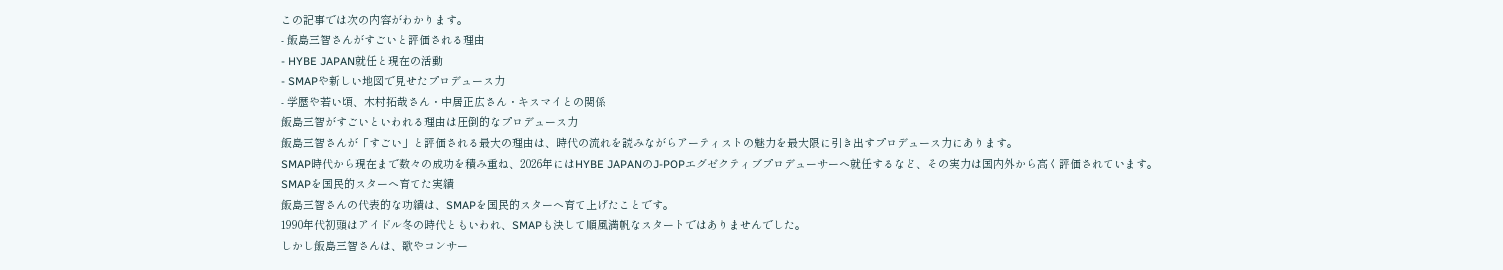この記事では次の内容がわかります。
- 飯島三智さんがすごいと評価される理由
- HYBE JAPAN就任と現在の活動
- SMAPや新しい地図で見せたプロデュース力
- 学歴や若い頃、木村拓哉さん・中居正広さん・キスマイとの関係
飯島三智がすごいといわれる理由は圧倒的なプロデュース力
飯島三智さんが「すごい」と評価される最大の理由は、時代の流れを読みながらアーティストの魅力を最大限に引き出すプロデュース力にあります。
SMAP時代から現在まで数々の成功を積み重ね、2026年にはHYBE JAPANのJ-POPエグゼクティブプロデューサーへ就任するなど、その実力は国内外から高く評価されています。
SMAPを国民的スターへ育てた実績
飯島三智さんの代表的な功績は、SMAPを国民的スターへ育て上げたことです。
1990年代初頭はアイドル冬の時代ともいわれ、SMAPも決して順風満帆なスタートではありませんでした。
しかし飯島三智さんは、歌やコンサー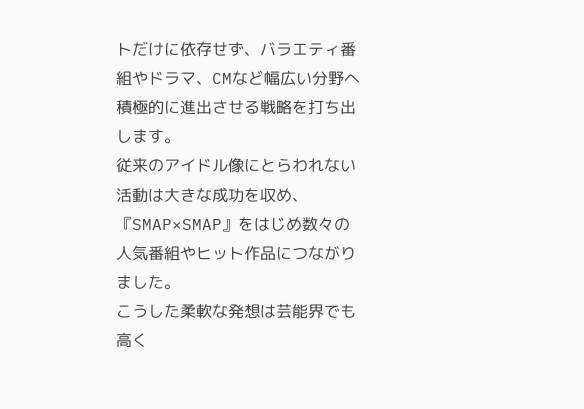トだけに依存せず、バラエティ番組やドラマ、CMなど幅広い分野へ積極的に進出させる戦略を打ち出します。
従来のアイドル像にとらわれない活動は大きな成功を収め、『SMAP×SMAP』をはじめ数々の人気番組やヒット作品につながりました。
こうした柔軟な発想は芸能界でも高く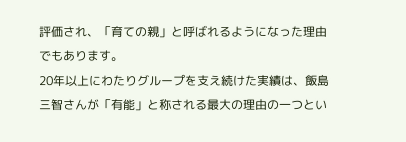評価され、「育ての親」と呼ばれるようになった理由でもあります。
20年以上にわたりグループを支え続けた実績は、飯島三智さんが「有能」と称される最大の理由の一つとい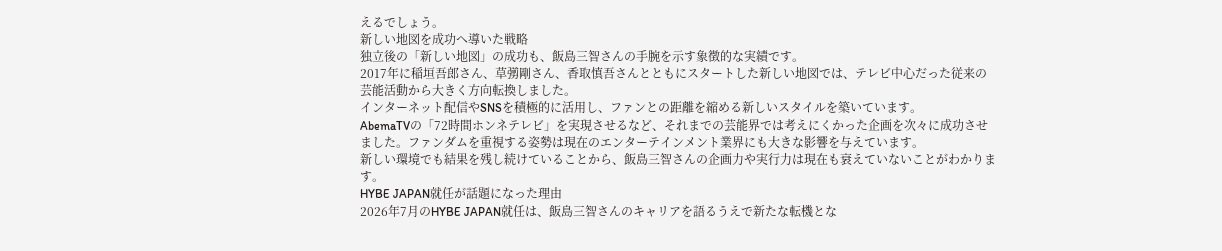えるでしょう。
新しい地図を成功へ導いた戦略
独立後の「新しい地図」の成功も、飯島三智さんの手腕を示す象徴的な実績です。
2017年に稲垣吾郎さん、草彅剛さん、香取慎吾さんとともにスタートした新しい地図では、テレビ中心だった従来の芸能活動から大きく方向転換しました。
インターネット配信やSNSを積極的に活用し、ファンとの距離を縮める新しいスタイルを築いています。
AbemaTVの「72時間ホンネテレビ」を実現させるなど、それまでの芸能界では考えにくかった企画を次々に成功させました。ファンダムを重視する姿勢は現在のエンターテインメント業界にも大きな影響を与えています。
新しい環境でも結果を残し続けていることから、飯島三智さんの企画力や実行力は現在も衰えていないことがわかります。
HYBE JAPAN就任が話題になった理由
2026年7月のHYBE JAPAN就任は、飯島三智さんのキャリアを語るうえで新たな転機とな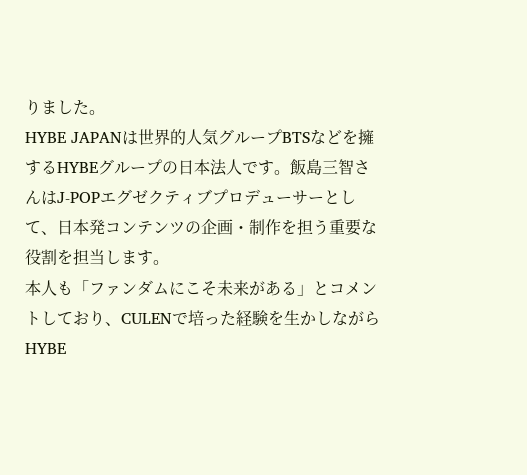りました。
HYBE JAPANは世界的人気グループBTSなどを擁するHYBEグループの日本法人です。飯島三智さんはJ-POPエグゼクティブプロデューサーとして、日本発コンテンツの企画・制作を担う重要な役割を担当します。
本人も「ファンダムにこそ未来がある」とコメントしており、CULENで培った経験を生かしながらHYBE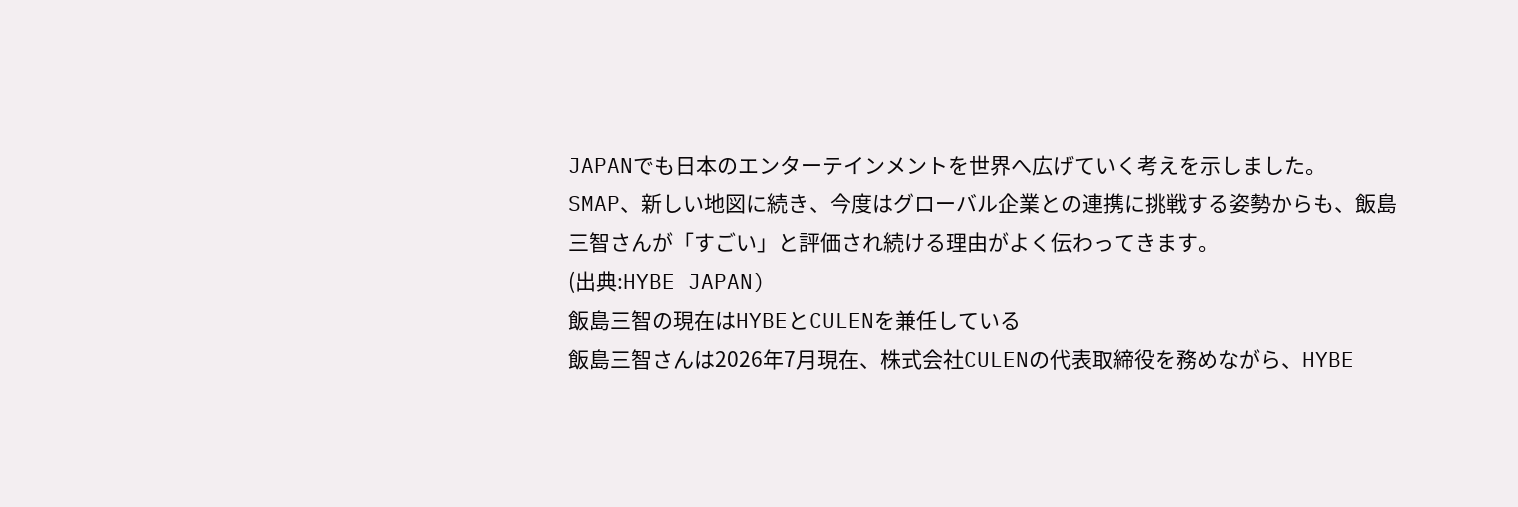JAPANでも日本のエンターテインメントを世界へ広げていく考えを示しました。
SMAP、新しい地図に続き、今度はグローバル企業との連携に挑戦する姿勢からも、飯島三智さんが「すごい」と評価され続ける理由がよく伝わってきます。
(出典:HYBE JAPAN)
飯島三智の現在はHYBEとCULENを兼任している
飯島三智さんは2026年7月現在、株式会社CULENの代表取締役を務めながら、HYBE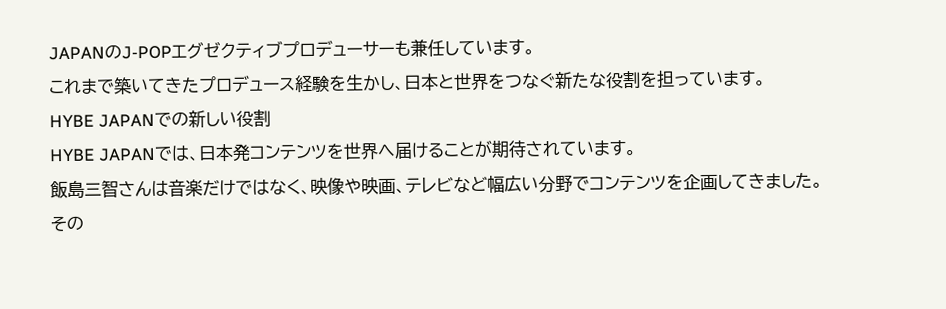JAPANのJ-POPエグゼクティブプロデューサーも兼任しています。
これまで築いてきたプロデュース経験を生かし、日本と世界をつなぐ新たな役割を担っています。
HYBE JAPANでの新しい役割
HYBE JAPANでは、日本発コンテンツを世界へ届けることが期待されています。
飯島三智さんは音楽だけではなく、映像や映画、テレビなど幅広い分野でコンテンツを企画してきました。
その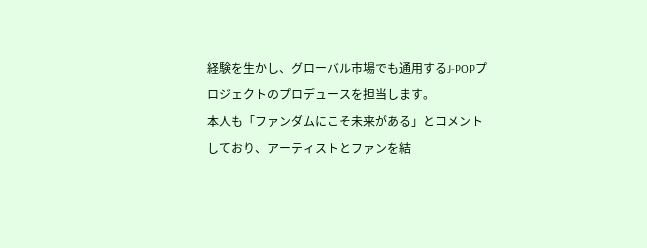経験を生かし、グローバル市場でも通用するJ-POPプロジェクトのプロデュースを担当します。
本人も「ファンダムにこそ未来がある」とコメントしており、アーティストとファンを結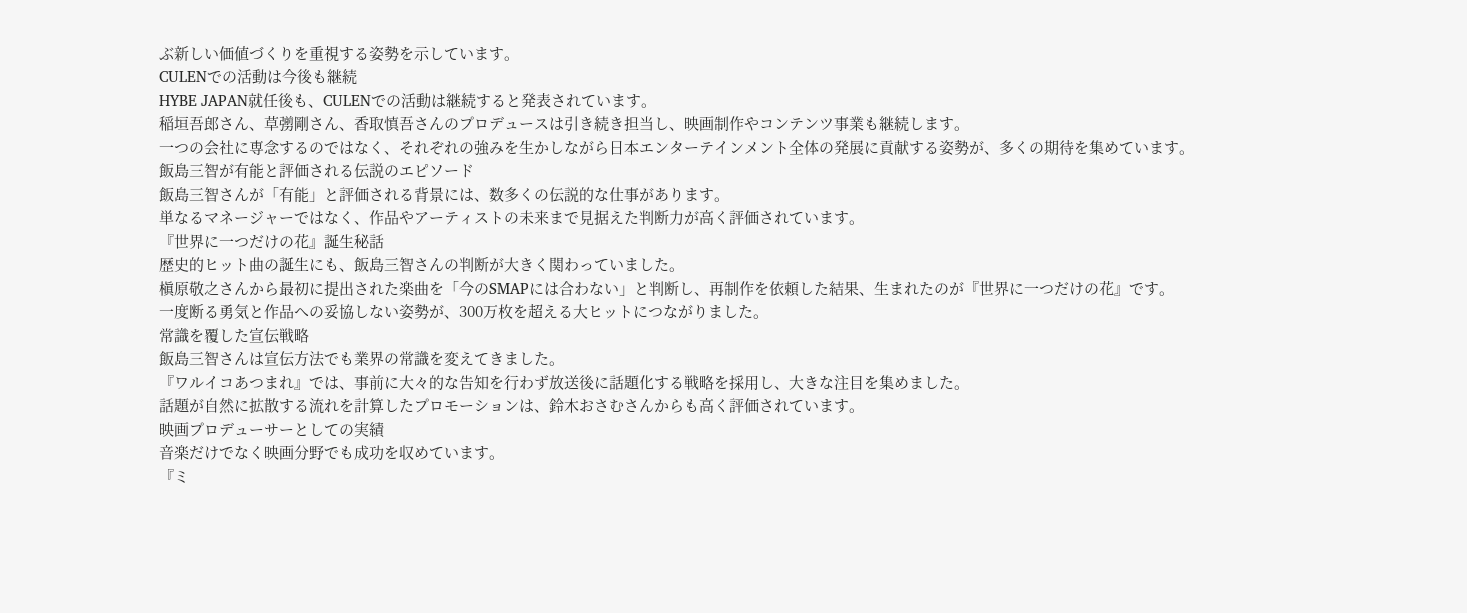ぶ新しい価値づくりを重視する姿勢を示しています。
CULENでの活動は今後も継続
HYBE JAPAN就任後も、CULENでの活動は継続すると発表されています。
稲垣吾郎さん、草彅剛さん、香取慎吾さんのプロデュースは引き続き担当し、映画制作やコンテンツ事業も継続します。
一つの会社に専念するのではなく、それぞれの強みを生かしながら日本エンターテインメント全体の発展に貢献する姿勢が、多くの期待を集めています。
飯島三智が有能と評価される伝説のエピソード
飯島三智さんが「有能」と評価される背景には、数多くの伝説的な仕事があります。
単なるマネージャーではなく、作品やアーティストの未来まで見据えた判断力が高く評価されています。
『世界に一つだけの花』誕生秘話
歴史的ヒット曲の誕生にも、飯島三智さんの判断が大きく関わっていました。
槇原敬之さんから最初に提出された楽曲を「今のSMAPには合わない」と判断し、再制作を依頼した結果、生まれたのが『世界に一つだけの花』です。
一度断る勇気と作品への妥協しない姿勢が、300万枚を超える大ヒットにつながりました。
常識を覆した宣伝戦略
飯島三智さんは宣伝方法でも業界の常識を変えてきました。
『ワルイコあつまれ』では、事前に大々的な告知を行わず放送後に話題化する戦略を採用し、大きな注目を集めました。
話題が自然に拡散する流れを計算したプロモーションは、鈴木おさむさんからも高く評価されています。
映画プロデューサーとしての実績
音楽だけでなく映画分野でも成功を収めています。
『ミ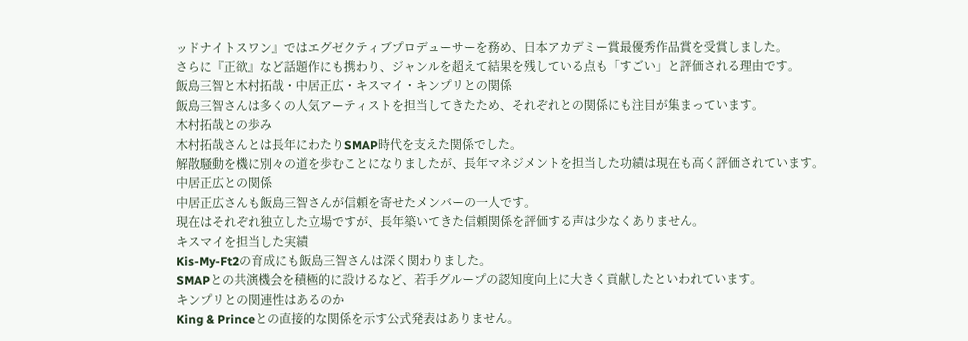ッドナイトスワン』ではエグゼクティブプロデューサーを務め、日本アカデミー賞最優秀作品賞を受賞しました。
さらに『正欲』など話題作にも携わり、ジャンルを超えて結果を残している点も「すごい」と評価される理由です。
飯島三智と木村拓哉・中居正広・キスマイ・キンプリとの関係
飯島三智さんは多くの人気アーティストを担当してきたため、それぞれとの関係にも注目が集まっています。
木村拓哉との歩み
木村拓哉さんとは長年にわたりSMAP時代を支えた関係でした。
解散騒動を機に別々の道を歩むことになりましたが、長年マネジメントを担当した功績は現在も高く評価されています。
中居正広との関係
中居正広さんも飯島三智さんが信頼を寄せたメンバーの一人です。
現在はそれぞれ独立した立場ですが、長年築いてきた信頼関係を評価する声は少なくありません。
キスマイを担当した実績
Kis-My-Ft2の育成にも飯島三智さんは深く関わりました。
SMAPとの共演機会を積極的に設けるなど、若手グループの認知度向上に大きく貢献したといわれています。
キンプリとの関連性はあるのか
King & Princeとの直接的な関係を示す公式発表はありません。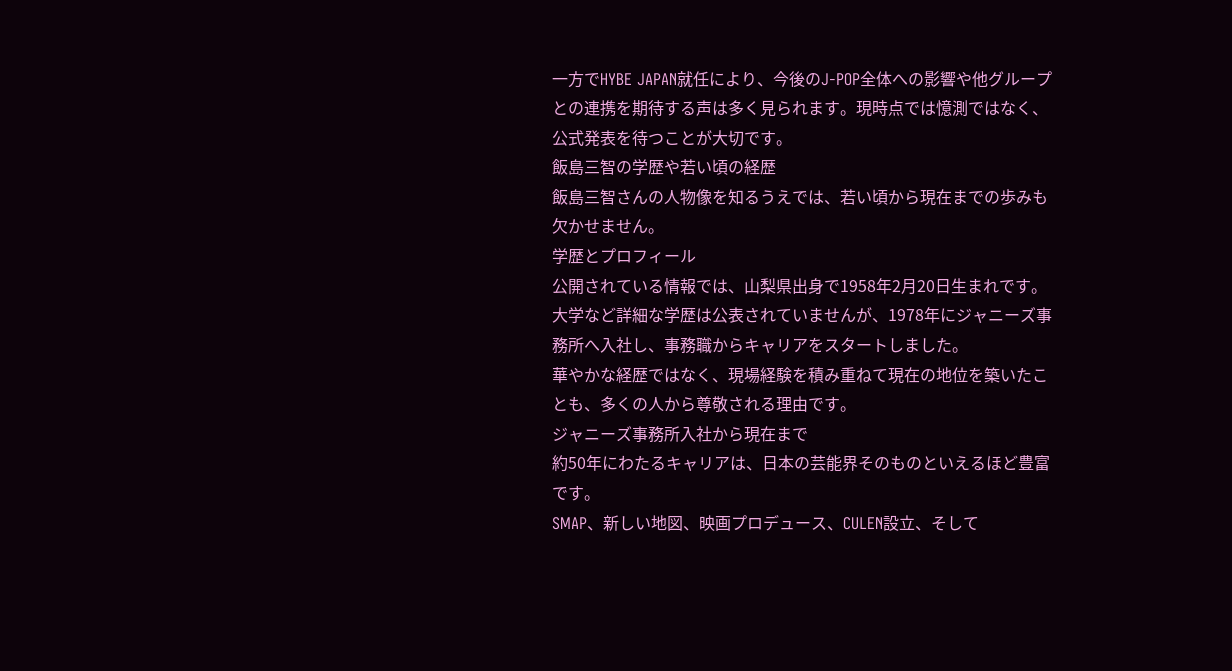一方でHYBE JAPAN就任により、今後のJ-POP全体への影響や他グループとの連携を期待する声は多く見られます。現時点では憶測ではなく、公式発表を待つことが大切です。
飯島三智の学歴や若い頃の経歴
飯島三智さんの人物像を知るうえでは、若い頃から現在までの歩みも欠かせません。
学歴とプロフィール
公開されている情報では、山梨県出身で1958年2月20日生まれです。
大学など詳細な学歴は公表されていませんが、1978年にジャニーズ事務所へ入社し、事務職からキャリアをスタートしました。
華やかな経歴ではなく、現場経験を積み重ねて現在の地位を築いたことも、多くの人から尊敬される理由です。
ジャニーズ事務所入社から現在まで
約50年にわたるキャリアは、日本の芸能界そのものといえるほど豊富です。
SMAP、新しい地図、映画プロデュース、CULEN設立、そして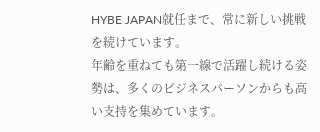HYBE JAPAN就任まで、常に新しい挑戦を続けています。
年齢を重ねても第一線で活躍し続ける姿勢は、多くのビジネスパーソンからも高い支持を集めています。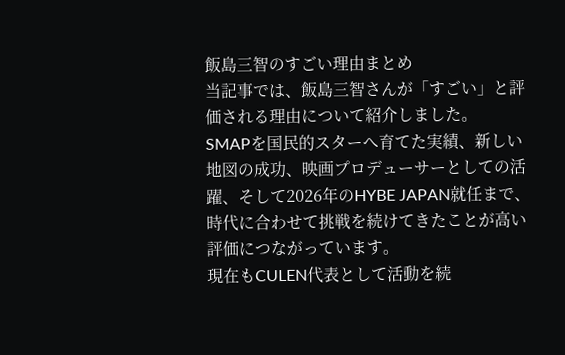飯島三智のすごい理由まとめ
当記事では、飯島三智さんが「すごい」と評価される理由について紹介しました。
SMAPを国民的スターへ育てた実績、新しい地図の成功、映画プロデューサーとしての活躍、そして2026年のHYBE JAPAN就任まで、時代に合わせて挑戦を続けてきたことが高い評価につながっています。
現在もCULEN代表として活動を続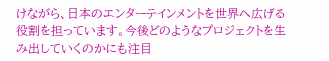けながら、日本のエンターテインメントを世界へ広げる役割を担っています。今後どのようなプロジェクトを生み出していくのかにも注目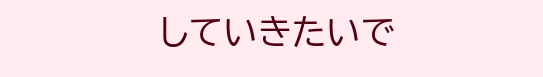していきたいで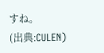すね。
(出典:CULEN)